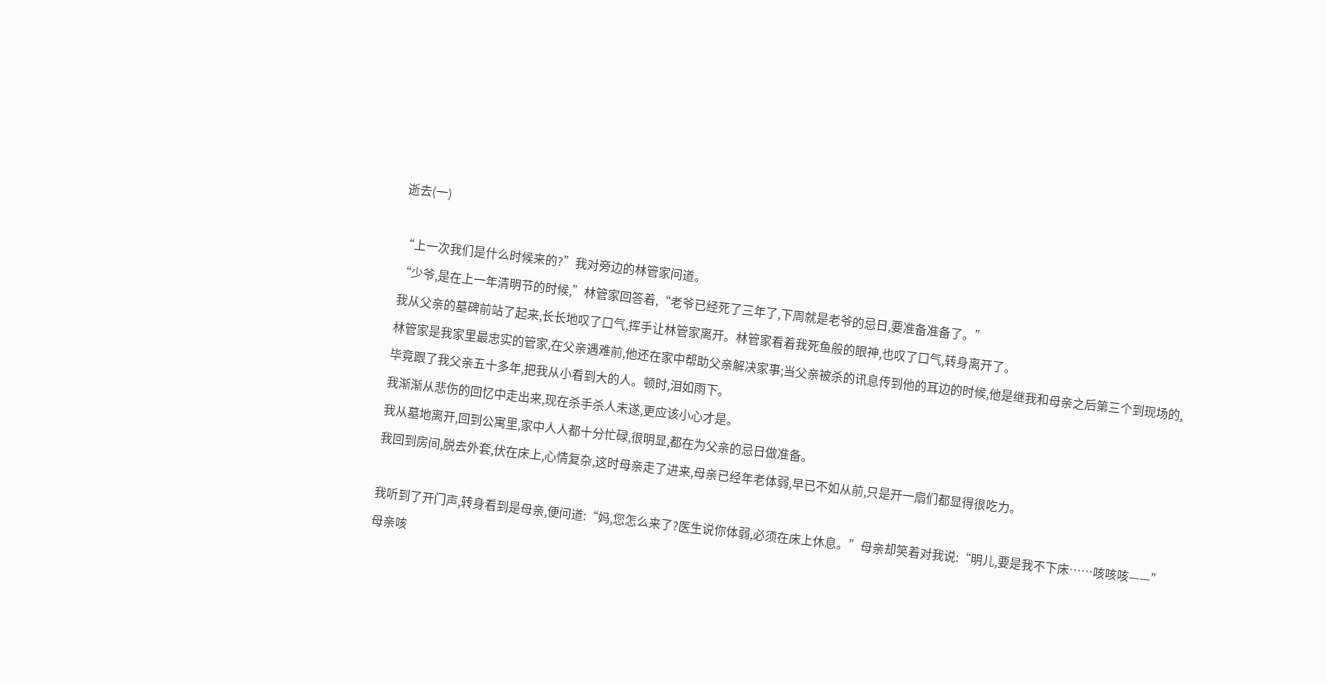逝去(一)

“上一次我们是什么时候来的?”我对旁边的林管家问道。
“少爷,是在上一年清明节的时候,”林管家回答着,“老爷已经死了三年了,下周就是老爷的忌日,要准备准备了。”
我从父亲的墓碑前站了起来,长长地叹了口气,挥手让林管家离开。林管家看着我死鱼般的眼神,也叹了口气,转身离开了。
林管家是我家里最忠实的管家,在父亲遇难前,他还在家中帮助父亲解决家事;当父亲被杀的讯息传到他的耳边的时候,他是继我和母亲之后第三个到现场的,毕竟跟了我父亲五十多年,把我从小看到大的人。顿时,泪如雨下。
我渐渐从悲伤的回忆中走出来,现在杀手杀人未遂,更应该小心才是。
我从墓地离开,回到公寓里,家中人人都十分忙碌,很明显,都在为父亲的忌日做准备。
我回到房间,脱去外套,伏在床上,心情复杂,这时母亲走了进来,母亲已经年老体弱,早已不如从前,只是开一扇们都显得很吃力。

我听到了开门声,转身看到是母亲,便问道:“妈,您怎么来了?医生说你体弱,必须在床上休息。”母亲却笑着对我说:“明儿,要是我不下床……咳咳咳——”母亲咳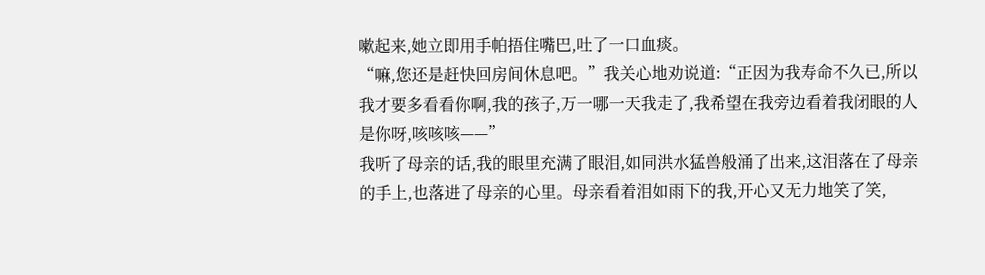嗽起来,她立即用手帕捂住嘴巴,吐了一口血痰。
“嘛,您还是赶快回房间休息吧。”我关心地劝说道:“正因为我寿命不久已,所以我才要多看看你啊,我的孩子,万一哪一天我走了,我希望在我旁边看着我闭眼的人是你呀,咳咳咳——”
我听了母亲的话,我的眼里充满了眼泪,如同洪水猛兽般涌了出来,这泪落在了母亲的手上,也落进了母亲的心里。母亲看着泪如雨下的我,开心又无力地笑了笑,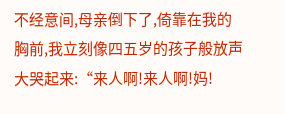不经意间,母亲倒下了,倚靠在我的胸前,我立刻像四五岁的孩子般放声大哭起来:“来人啊!来人啊!妈!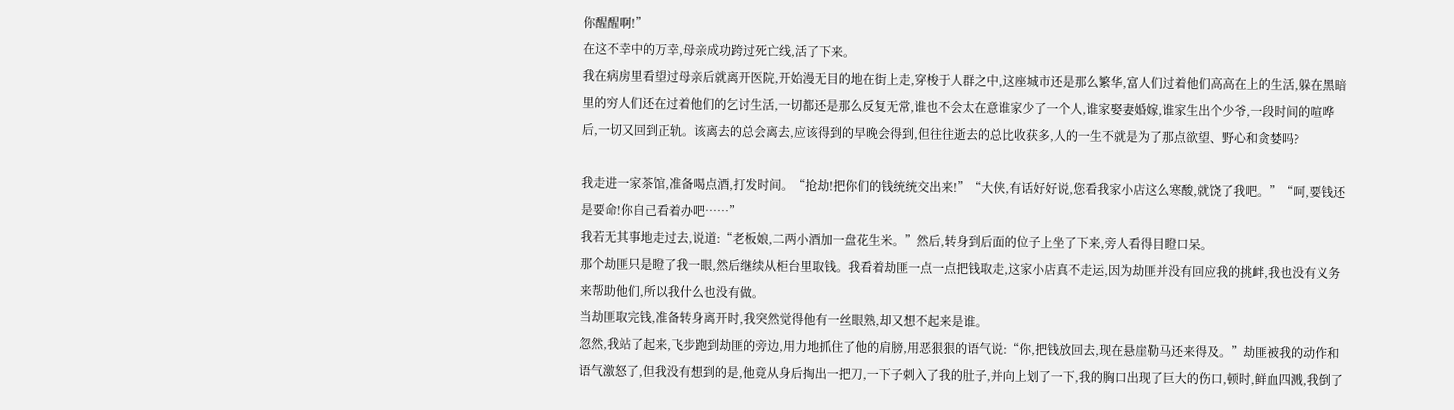你醒醒啊!”
在这不幸中的万幸,母亲成功跨过死亡线,活了下来。
我在病房里看望过母亲后就离开医院,开始漫无目的地在街上走,穿梭于人群之中,这座城市还是那么繁华,富人们过着他们高高在上的生活,躲在黑暗里的穷人们还在过着他们的乞讨生活,一切都还是那么反复无常,谁也不会太在意谁家少了一个人,谁家娶妻婚嫁,谁家生出个少爷,一段时间的喧哗后,一切又回到正轨。该离去的总会离去,应该得到的早晚会得到,但往往逝去的总比收获多,人的一生不就是为了那点欲望、野心和贪婪吗?

我走进一家茶馆,准备喝点酒,打发时间。“抢劫!把你们的钱统统交出来!”“大侠,有话好好说,您看我家小店这么寒酸,就饶了我吧。”“呵,要钱还是要命!你自己看着办吧……”
我若无其事地走过去,说道:“老板娘,二两小酒加一盘花生米。”然后,转身到后面的位子上坐了下来,旁人看得目瞪口呆。
那个劫匪只是瞪了我一眼,然后继续从柜台里取钱。我看着劫匪一点一点把钱取走,这家小店真不走运,因为劫匪并没有回应我的挑衅,我也没有义务来帮助他们,所以我什么也没有做。
当劫匪取完钱,准备转身离开时,我突然觉得他有一丝眼熟,却又想不起来是谁。
忽然,我站了起来,飞步跑到劫匪的旁边,用力地抓住了他的肩膀,用恶狠狠的语气说:“你,把钱放回去,现在悬崖勒马还来得及。”劫匪被我的动作和语气激怒了,但我没有想到的是,他竟从身后掏出一把刀,一下子刺入了我的肚子,并向上划了一下,我的胸口出现了巨大的伤口,顿时,鲜血四溅,我倒了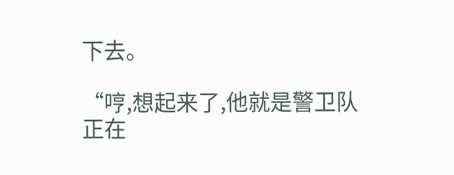下去。

“哼,想起来了,他就是警卫队正在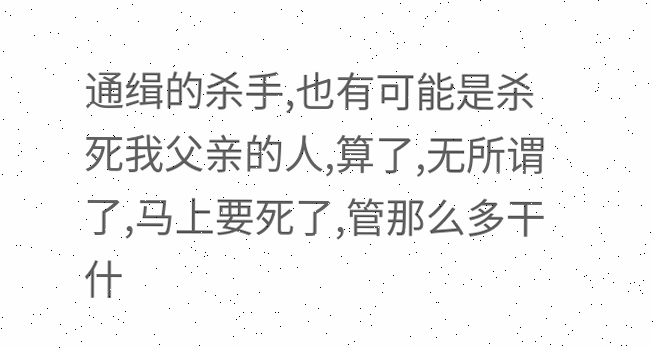通缉的杀手,也有可能是杀死我父亲的人,算了,无所谓了,马上要死了,管那么多干什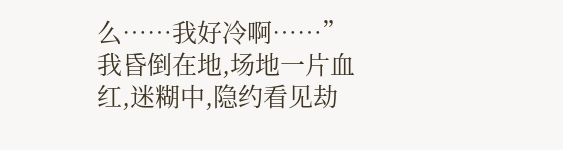么……我好冷啊……”
我昏倒在地,场地一片血红,迷糊中,隐约看见劫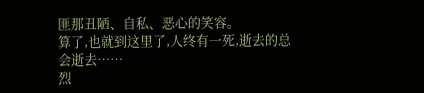匪那丑陋、自私、恶心的笑容。
算了,也就到这里了,人终有一死,逝去的总会逝去……
烈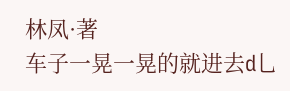林凤·著
车子一晃一晃的就进去d乚